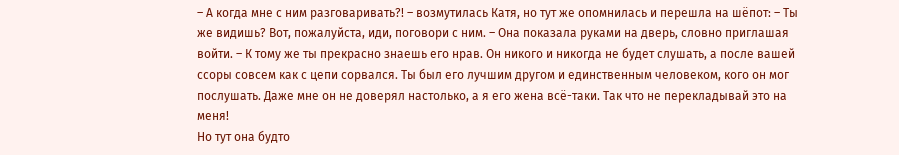– А когда мне с ним разговаривать?! – возмутилась Катя, но тут же опомнилась и перешла на шёпот: – Ты же видишь? Вот, пожалуйста, иди, поговори с ним. – Она показала руками на дверь, словно приглашая войти. – К тому же ты прекрасно знаешь его нрав. Он никого и никогда не будет слушать, а после вашей ссоры совсем как с цепи сорвался. Ты был его лучшим другом и единственным человеком, кого он мог послушать. Даже мне он не доверял настолько, а я его жена всё-таки. Так что не перекладывай это на меня!
Но тут она будто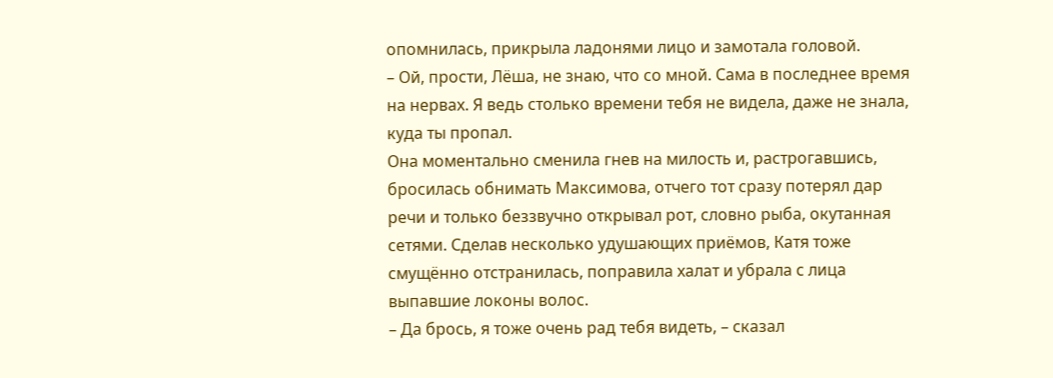опомнилась, прикрыла ладонями лицо и замотала головой.
– Ой, прости, Лёша, не знаю, что со мной. Сама в последнее время на нервах. Я ведь столько времени тебя не видела, даже не знала, куда ты пропал.
Она моментально сменила гнев на милость и, растрогавшись, бросилась обнимать Максимова, отчего тот сразу потерял дар речи и только беззвучно открывал рот, словно рыба, окутанная сетями. Сделав несколько удушающих приёмов, Катя тоже смущённо отстранилась, поправила халат и убрала с лица выпавшие локоны волос.
– Да брось, я тоже очень рад тебя видеть, – сказал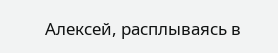Алексей, расплываясь в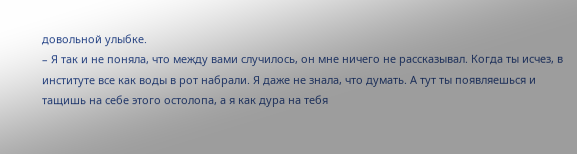довольной улыбке.
– Я так и не поняла, что между вами случилось, он мне ничего не рассказывал. Когда ты исчез, в институте все как воды в рот набрали. Я даже не знала, что думать. А тут ты появляешься и тащишь на себе этого остолопа, а я как дура на тебя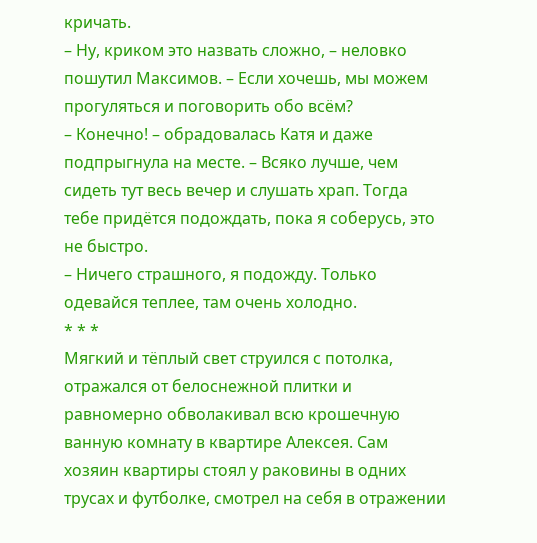кричать.
– Ну, криком это назвать сложно, – неловко пошутил Максимов. – Если хочешь, мы можем прогуляться и поговорить обо всём?
– Конечно! – обрадовалась Катя и даже подпрыгнула на месте. – Всяко лучше, чем сидеть тут весь вечер и слушать храп. Тогда тебе придётся подождать, пока я соберусь, это не быстро.
– Ничего страшного, я подожду. Только одевайся теплее, там очень холодно.
* * *
Мягкий и тёплый свет струился с потолка, отражался от белоснежной плитки и равномерно обволакивал всю крошечную ванную комнату в квартире Алексея. Сам хозяин квартиры стоял у раковины в одних трусах и футболке, смотрел на себя в отражении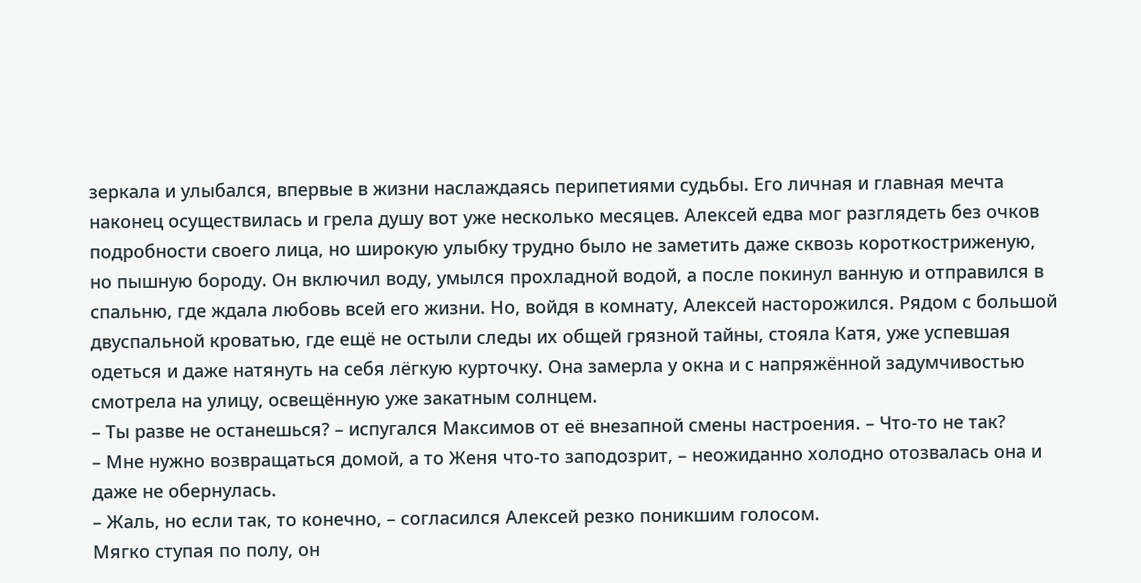зеркала и улыбался, впервые в жизни наслаждаясь перипетиями судьбы. Его личная и главная мечта наконец осуществилась и грела душу вот уже несколько месяцев. Алексей едва мог разглядеть без очков подробности своего лица, но широкую улыбку трудно было не заметить даже сквозь короткостриженую, но пышную бороду. Он включил воду, умылся прохладной водой, а после покинул ванную и отправился в спальню, где ждала любовь всей его жизни. Но, войдя в комнату, Алексей насторожился. Рядом с большой двуспальной кроватью, где ещё не остыли следы их общей грязной тайны, стояла Катя, уже успевшая одеться и даже натянуть на себя лёгкую курточку. Она замерла у окна и с напряжённой задумчивостью смотрела на улицу, освещённую уже закатным солнцем.
– Ты разве не останешься? – испугался Максимов от её внезапной смены настроения. – Что-то не так?
– Мне нужно возвращаться домой, а то Женя что-то заподозрит, – неожиданно холодно отозвалась она и даже не обернулась.
– Жаль, но если так, то конечно, – согласился Алексей резко поникшим голосом.
Мягко ступая по полу, он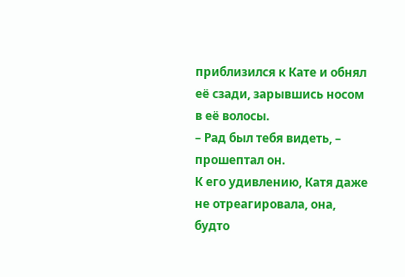приблизился к Кате и обнял её сзади, зарывшись носом в её волосы.
– Рад был тебя видеть, – прошептал он.
К его удивлению, Катя даже не отреагировала, она, будто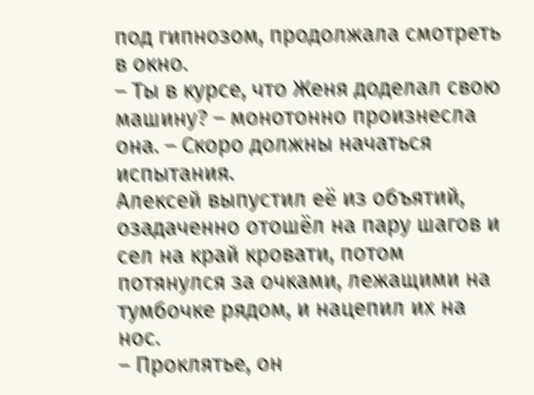под гипнозом, продолжала смотреть в окно.
– Ты в курсе, что Женя доделал свою машину? – монотонно произнесла она. – Скоро должны начаться испытания.
Алексей выпустил её из объятий, озадаченно отошёл на пару шагов и сел на край кровати, потом потянулся за очками, лежащими на тумбочке рядом, и нацепил их на нос.
– Проклятье, он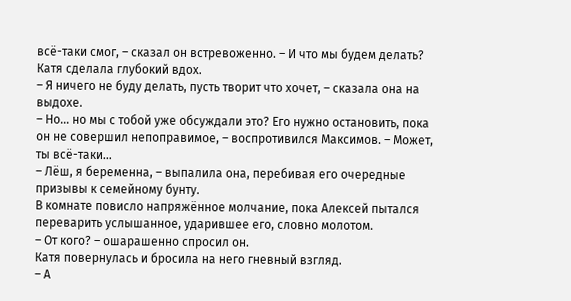всё-таки смог, – сказал он встревоженно. – И что мы будем делать?
Катя сделала глубокий вдох.
– Я ничего не буду делать, пусть творит что хочет, – сказала она на выдохе.
– Но… но мы с тобой уже обсуждали это? Его нужно остановить, пока он не совершил непоправимое, – воспротивился Максимов. – Может, ты всё-таки…
– Лёш, я беременна, – выпалила она, перебивая его очередные призывы к семейному бунту.
В комнате повисло напряжённое молчание, пока Алексей пытался переварить услышанное, ударившее его, словно молотом.
– От кого? – ошарашенно спросил он.
Катя повернулась и бросила на него гневный взгляд.
– А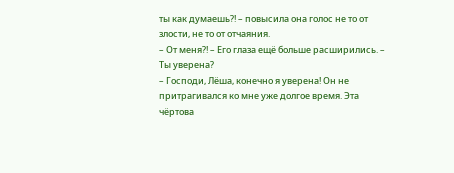ты как думаешь?! – повысила она голос не то от злости, не то от отчаяния.
– От меня?! – Его глаза ещё больше расширились. – Ты уверена?
– Господи, Лёша, конечно я уверена! Он не притрагивался ко мне уже долгое время. Эта чёртова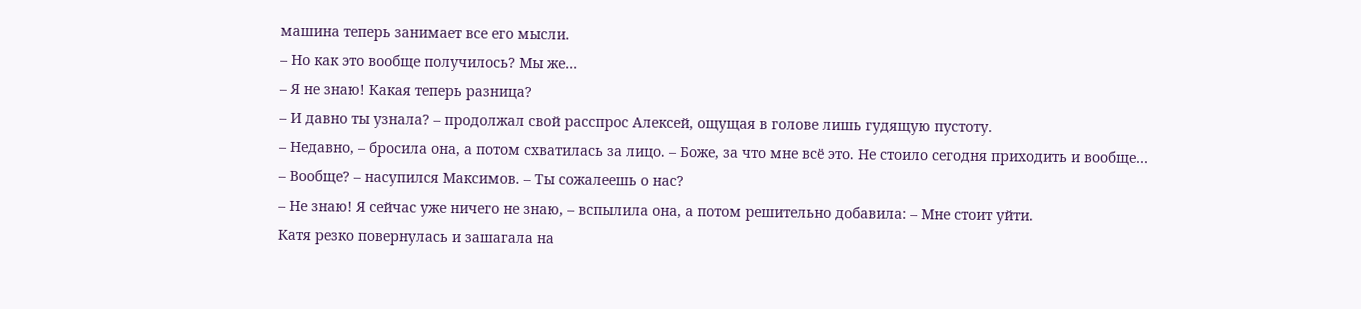машина теперь занимает все его мысли.
– Но как это вообще получилось? Мы же…
– Я не знаю! Какая теперь разница?
– И давно ты узнала? – продолжал свой расспрос Алексей, ощущая в голове лишь гудящую пустоту.
– Недавно, – бросила она, а потом схватилась за лицо. – Боже, за что мне всё это. Не стоило сегодня приходить и вообще…
– Вообще? – насупился Максимов. – Ты сожалеешь о нас?
– Не знаю! Я сейчас уже ничего не знаю, – вспылила она, а потом решительно добавила: – Мне стоит уйти.
Катя резко повернулась и зашагала на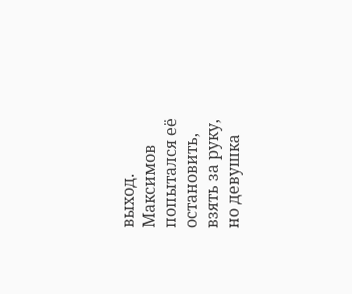выход. Максимов попытался её остановить, взять за руку, но девушка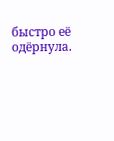быстро её одёрнула.